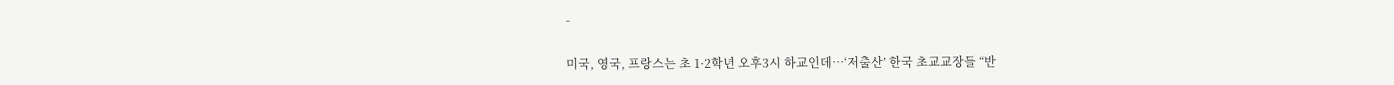-

미국, 영국, 프랑스는 초 1·2학년 오후3시 하교인데…‘저출산’ 한국 초교교장들 “반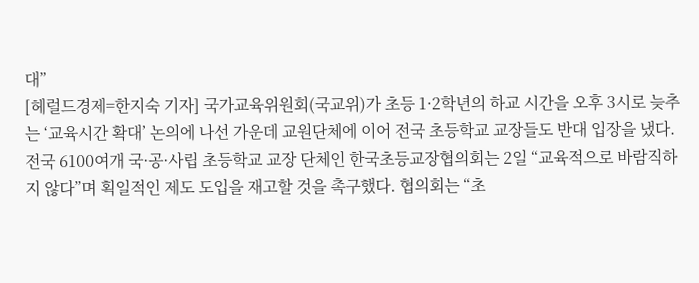대”
[헤럴드경제=한지숙 기자] 국가교육위원회(국교위)가 초등 1·2학년의 하교 시간을 오후 3시로 늦추는 ‘교육시간 확대’ 논의에 나선 가운데 교원단체에 이어 전국 초등학교 교장들도 반대 입장을 냈다. 전국 6100여개 국·공·사립 초등학교 교장 단체인 한국초등교장협의회는 2일 “교육적으로 바람직하지 않다”며 획일적인 제도 도입을 재고할 것을 촉구했다. 협의회는 “초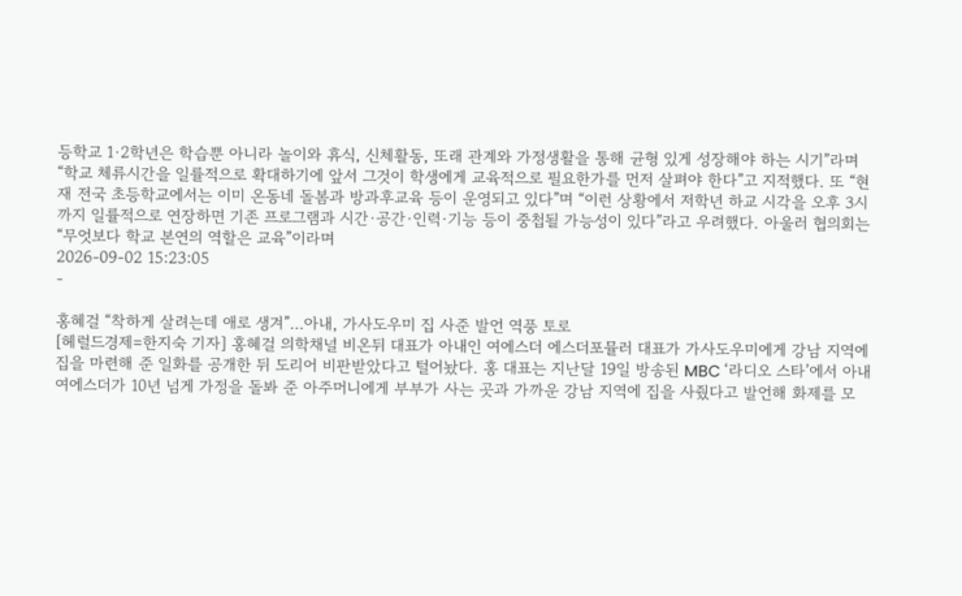등학교 1·2학년은 학습뿐 아니라 놀이와 휴식, 신체활동, 또래 관계와 가정생활을 통해 균형 있게 성장해야 하는 시기”라며 “학교 체류시간을 일률적으로 확대하기에 앞서 그것이 학생에게 교육적으로 필요한가를 먼저 살펴야 한다”고 지적했다. 또 “현재 전국 초등학교에서는 이미 온동네 돌봄과 방과후교육 등이 운영되고 있다”며 “이런 상황에서 저학년 하교 시각을 오후 3시까지 일률적으로 연장하면 기존 프로그램과 시간·공간·인력·기능 등이 중첩될 가능성이 있다”라고 우려했다. 아울러 협의회는 “무엇보다 학교 본연의 역할은 교육”이라며
2026-09-02 15:23:05
-

홍혜걸 “착하게 살려는데 애로 생겨”…아내, 가사도우미 집 사준 발언 역풍 토로
[헤럴드경제=한지숙 기자] 홍혜걸 의학채널 비온뒤 대표가 아내인 여에스더 에스더포뮬러 대표가 가사도우미에게 강남 지역에 집을 마련해 준 일화를 공개한 뒤 도리어 비판받았다고 털어놨다. 홍 대표는 지난달 19일 방송된 MBC ‘라디오 스타’에서 아내 여에스더가 10년 넘게 가정을 돌봐 준 아주머니에게 부부가 사는 곳과 가까운 강남 지역에 집을 사줬다고 발언해 화제를 모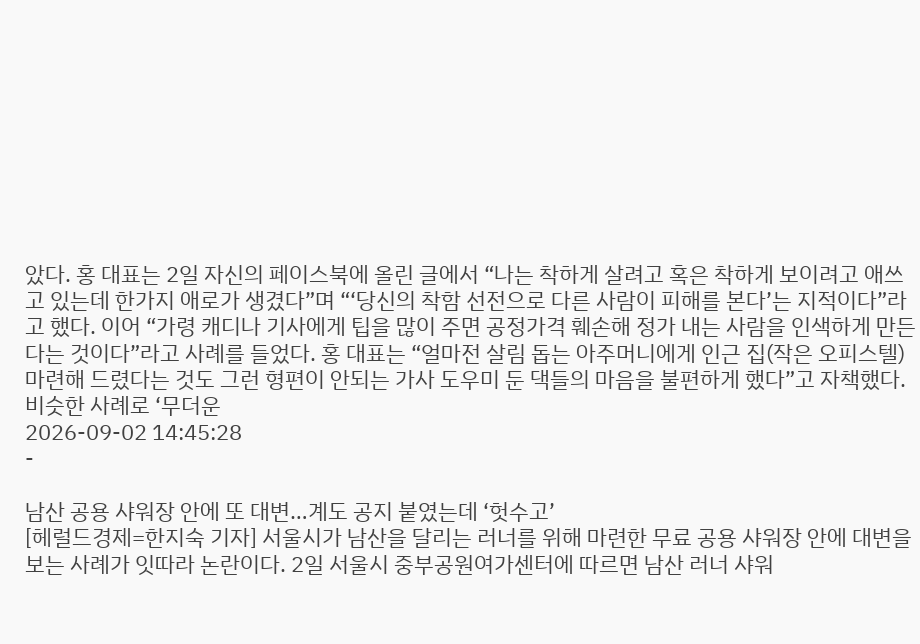았다. 홍 대표는 2일 자신의 페이스북에 올린 글에서 “나는 착하게 살려고 혹은 착하게 보이려고 애쓰고 있는데 한가지 애로가 생겼다”며 “‘당신의 착함 선전으로 다른 사람이 피해를 본다’는 지적이다”라고 했다. 이어 “가령 캐디나 기사에게 팁을 많이 주면 공정가격 훼손해 정가 내는 사람을 인색하게 만든다는 것이다”라고 사례를 들었다. 홍 대표는 “얼마전 살림 돕는 아주머니에게 인근 집(작은 오피스텔) 마련해 드렸다는 것도 그런 형편이 안되는 가사 도우미 둔 댁들의 마음을 불편하게 했다”고 자책했다. 비슷한 사례로 ‘무더운
2026-09-02 14:45:28
-

남산 공용 샤워장 안에 또 대변…계도 공지 붙였는데 ‘헛수고’
[헤럴드경제=한지숙 기자] 서울시가 남산을 달리는 러너를 위해 마련한 무료 공용 샤워장 안에 대변을 보는 사례가 잇따라 논란이다. 2일 서울시 중부공원여가센터에 따르면 남산 러너 샤워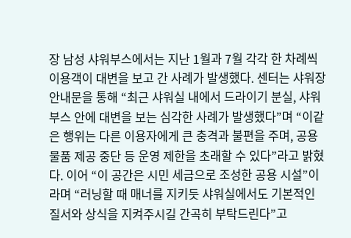장 남성 샤워부스에서는 지난 1월과 7월 각각 한 차례씩 이용객이 대변을 보고 간 사례가 발생했다. 센터는 샤워장 안내문을 통해 “최근 샤워실 내에서 드라이기 분실, 샤워 부스 안에 대변을 보는 심각한 사례가 발생했다”며 “이같은 행위는 다른 이용자에게 큰 충격과 불편을 주며, 공용 물품 제공 중단 등 운영 제한을 초래할 수 있다”라고 밝혔다. 이어 “이 공간은 시민 세금으로 조성한 공용 시설”이라며 “러닝할 때 매너를 지키듯 샤워실에서도 기본적인 질서와 상식을 지켜주시길 간곡히 부탁드린다”고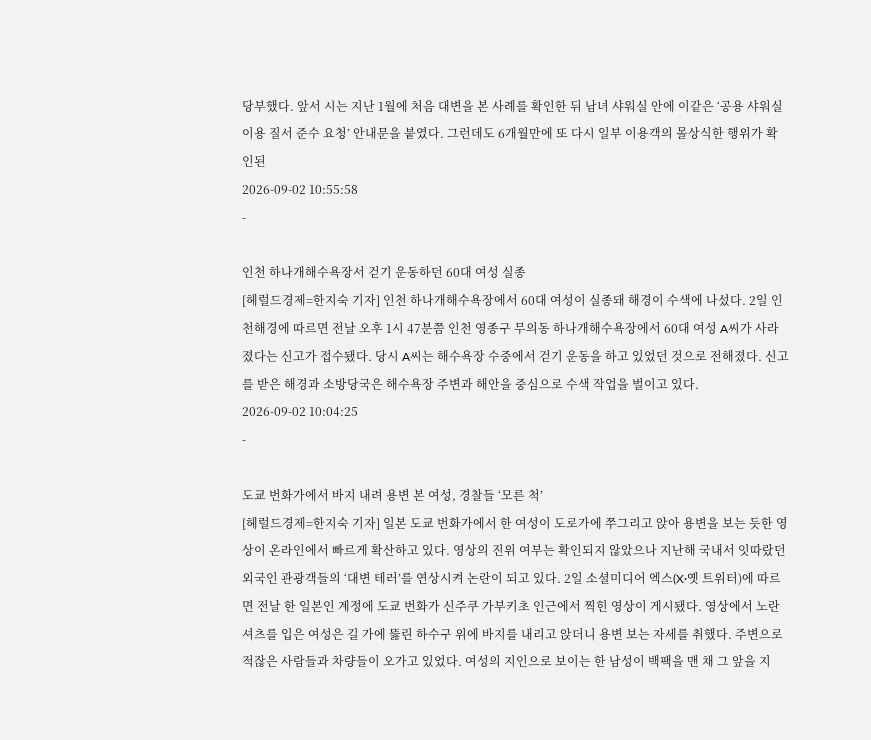당부했다. 앞서 시는 지난 1월에 처음 대변을 본 사례를 확인한 뒤 남녀 샤워실 안에 이같은 ‘공용 샤워실 이용 질서 준수 요청’ 안내문을 붙였다. 그런데도 6개월만에 또 다시 일부 이용객의 몰상식한 행위가 확인된
2026-09-02 10:55:58
-

인천 하나개해수욕장서 걷기 운동하던 60대 여성 실종
[헤럴드경제=한지숙 기자] 인천 하나개해수욕장에서 60대 여성이 실종돼 해경이 수색에 나섰다. 2일 인천해경에 따르면 전날 오후 1시 47분쯤 인천 영종구 무의동 하나개해수욕장에서 60대 여성 A씨가 사라졌다는 신고가 접수됐다. 당시 A씨는 해수욕장 수중에서 걷기 운동을 하고 있었던 것으로 전해졌다. 신고를 받은 해경과 소방당국은 해수욕장 주변과 해안을 중심으로 수색 작업을 벌이고 있다.
2026-09-02 10:04:25
-

도쿄 번화가에서 바지 내려 용변 본 여성, 경찰들 ‘모른 척’
[헤럴드경제=한지숙 기자] 일본 도쿄 번화가에서 한 여성이 도로가에 쭈그리고 앉아 용변을 보는 듯한 영상이 온라인에서 빠르게 확산하고 있다. 영상의 진위 여부는 확인되지 않았으나 지난해 국내서 잇따랐던 외국인 관광객들의 ‘대변 테러’를 연상시켜 논란이 되고 있다. 2일 소셜미디어 엑스(X·옛 트위터)에 따르면 전날 한 일본인 계정에 도쿄 번화가 신주쿠 가부키초 인근에서 찍힌 영상이 게시됐다. 영상에서 노란 셔츠를 입은 여성은 길 가에 뚫린 하수구 위에 바지를 내리고 앉더니 용변 보는 자세를 취했다. 주변으로 적잖은 사람들과 차량들이 오가고 있었다. 여성의 지인으로 보이는 한 남성이 백팩을 맨 채 그 앞을 지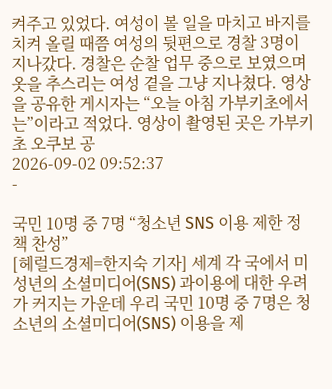켜주고 있었다. 여성이 볼 일을 마치고 바지를 치켜 올릴 때쯤 여성의 뒷편으로 경찰 3명이 지나갔다. 경찰은 순찰 업무 중으로 보였으며 옷을 추스리는 여성 곁을 그냥 지나쳤다. 영상을 공유한 게시자는 “오늘 아침 가부키초에서는”이라고 적었다. 영상이 촬영된 곳은 가부키초 오쿠보 공
2026-09-02 09:52:37
-

국민 10명 중 7명 “청소년 SNS 이용 제한 정책 찬성”
[헤럴드경제=한지숙 기자] 세계 각 국에서 미성년의 소셜미디어(SNS) 과이용에 대한 우려가 커지는 가운데 우리 국민 10명 중 7명은 청소년의 소셜미디어(SNS) 이용을 제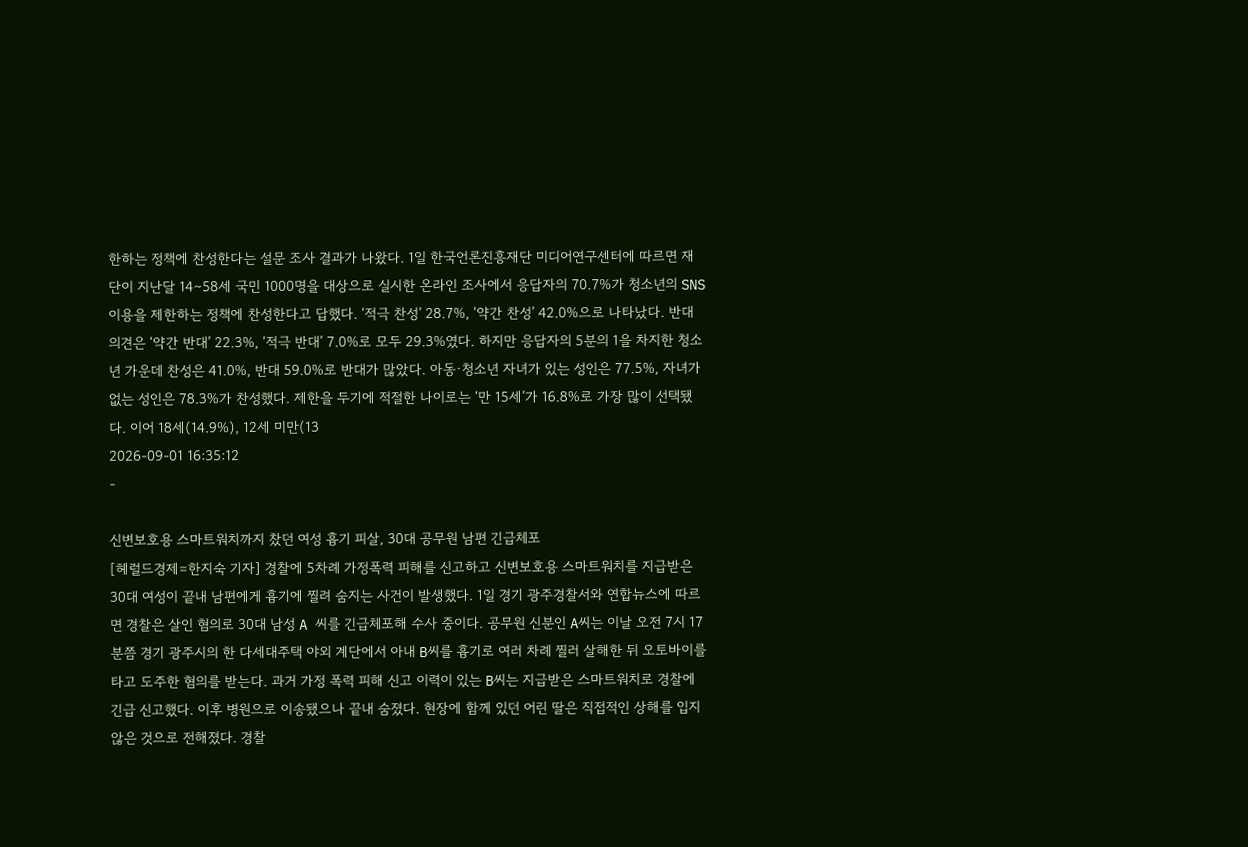한하는 정책에 찬성한다는 설문 조사 결과가 나왔다. 1일 한국언론진흥재단 미디어연구센터에 따르면 재단이 지난달 14∼58세 국민 1000명을 대상으로 실시한 온라인 조사에서 응답자의 70.7%가 청소년의 SNS 이용을 제한하는 정책에 찬성한다고 답했다. ‘적극 찬성’ 28.7%, ‘약간 찬성’ 42.0%으로 나타났다. 반대 의견은 ‘약간 반대’ 22.3%, ‘적극 반대’ 7.0%로 모두 29.3%였다. 하지만 응답자의 5분의 1을 차지한 청소년 가운데 찬성은 41.0%, 반대 59.0%로 반대가 많았다. 아동·청소년 자녀가 있는 성인은 77.5%, 자녀가 없는 성인은 78.3%가 찬성했다. 제한을 두기에 적절한 나이로는 ‘만 15세’가 16.8%로 가장 많이 선택됐다. 이어 18세(14.9%), 12세 미만(13
2026-09-01 16:35:12
-

신변보호용 스마트워치까지 찼던 여성 흉기 피살, 30대 공무원 남편 긴급체포
[헤럴드경제=한지숙 기자] 경찰에 5차례 가정폭력 피해를 신고하고 신변보호용 스마트워치를 지급받은 30대 여성이 끝내 남편에게 흉기에 찔려 숨지는 사건이 발생했다. 1일 경기 광주경찰서와 연합뉴스에 따르면 경찰은 살인 혐의로 30대 남성 A 씨를 긴급체포해 수사 중이다. 공무원 신분인 A씨는 이날 오전 7시 17분쯤 경기 광주시의 한 다세대주택 야외 계단에서 아내 B씨를 흉기로 여러 차례 찔러 살해한 뒤 오토바이를 타고 도주한 혐의를 받는다. 과거 가정 폭력 피해 신고 이력이 있는 B씨는 지급받은 스마트워치로 경찰에 긴급 신고했다. 이후 병원으로 이송됐으나 끝내 숨졌다. 현장에 함께 있던 어린 딸은 직접적인 상해를 입지 않은 것으로 전해졌다. 경찰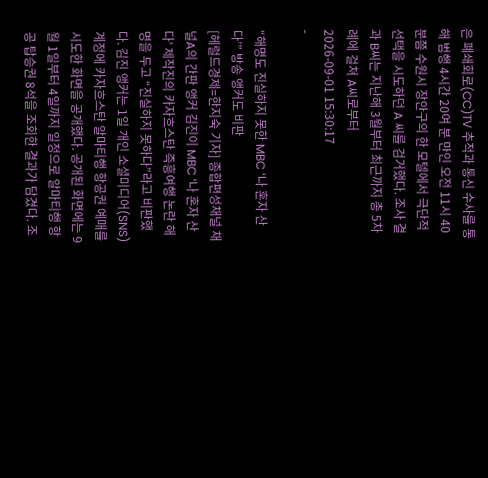은 폐쇄회로(CC)TV 추적과 통신 수사를 통해 범행 4시간 20여 분 만인 오전 11시 40분쯤 수원시 장안구의 한 모텔에서 극단적 선택을 시도하던 A 씨를 검거했다. 조사 결과 B씨는 지난해 3월부터 최근까지 총 5차례에 걸쳐 A씨로부터
2026-09-01 15:30:17
-

“해명도 진실하지 못한 MBC ‘나 혼자 산다’” 방송 앵커도 비판
[헤럴드경제=한지숙 기자] 종합편성채널 채널A의 간판 앵커 김진이 MBC ‘나 혼자 산다’ 제작진의 카자흐스탄 즉흥여행 논란 해명을 두고 “진실하지 못하다”라고 비판했다. 김진 앵커는 1일 개인 소셜미디어(SNS) 계정에 카자흐스탄 알마티행 항공권 예매를 시도한 화면을 공개했다. 공개된 화면에는 9월 1일부터 4일까지 일정으로 알마티행 항공 탑승권 8석을 조회한 결과가 담겼다. 조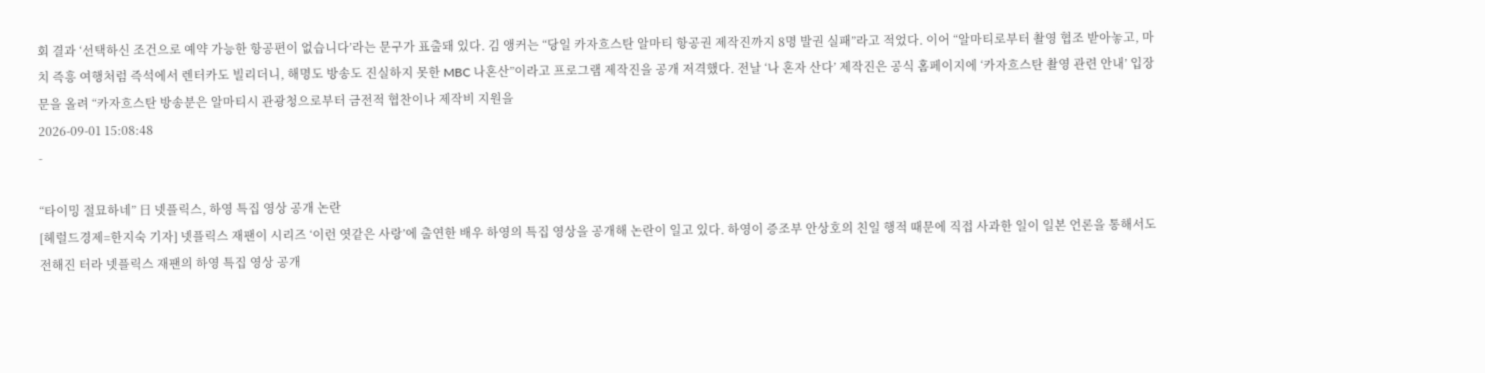회 결과 ‘선택하신 조건으로 예약 가능한 항공편이 없습니다’라는 문구가 표출돼 있다. 김 앵커는 “당일 카자흐스탄 알마티 항공권 제작진까지 8명 발권 실패”라고 적었다. 이어 “알마티로부터 촬영 협조 받아놓고, 마치 즉흥 여행처럼 즉석에서 렌터카도 빌리더니, 해명도 방송도 진실하지 못한 MBC 나혼산”이라고 프로그램 제작진을 공개 저격했다. 전날 ‘나 혼자 산다’ 제작진은 공식 홈페이지에 ‘카자흐스탄 촬영 관련 안내’ 입장문을 올려 “카자흐스탄 방송분은 알마티시 관광청으로부터 금전적 협찬이나 제작비 지원을
2026-09-01 15:08:48
-

“타이밍 절묘하네” 日 넷플릭스, 하영 특집 영상 공개 논란
[헤럴드경제=한지숙 기자] 넷플릭스 재팬이 시리즈 ‘이런 엿같은 사랑’에 출연한 배우 하영의 특집 영상을 공개해 논란이 일고 있다. 하영이 증조부 안상호의 친일 행적 때문에 직접 사과한 일이 일본 언론을 통해서도 전해진 터라 넷플릭스 재팬의 하영 특집 영상 공개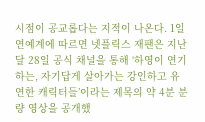시점이 공교롭다는 지적이 나온다. 1일 연예계에 따르면 넷플릭스 재팬은 지난달 28일 공식 채널을 통해 ‘하영이 연기하는, 자기답게 살아가는 강인하고 유연한 캐릭터들’이라는 제목의 약 4분 분량 영상을 공개했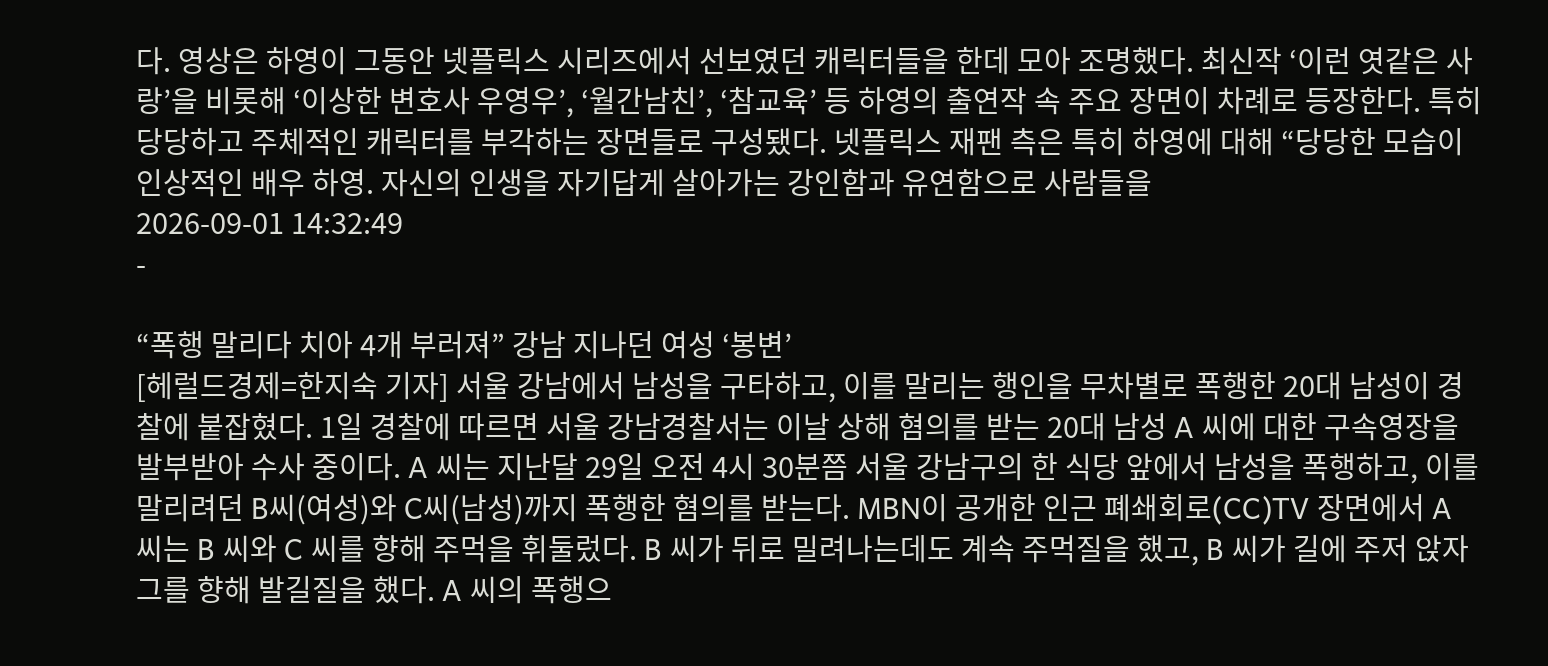다. 영상은 하영이 그동안 넷플릭스 시리즈에서 선보였던 캐릭터들을 한데 모아 조명했다. 최신작 ‘이런 엿같은 사랑’을 비롯해 ‘이상한 변호사 우영우’, ‘월간남친’, ‘참교육’ 등 하영의 출연작 속 주요 장면이 차례로 등장한다. 특히 당당하고 주체적인 캐릭터를 부각하는 장면들로 구성됐다. 넷플릭스 재팬 측은 특히 하영에 대해 “당당한 모습이 인상적인 배우 하영. 자신의 인생을 자기답게 살아가는 강인함과 유연함으로 사람들을
2026-09-01 14:32:49
-

“폭행 말리다 치아 4개 부러져” 강남 지나던 여성 ‘봉변’
[헤럴드경제=한지숙 기자] 서울 강남에서 남성을 구타하고, 이를 말리는 행인을 무차별로 폭행한 20대 남성이 경찰에 붙잡혔다. 1일 경찰에 따르면 서울 강남경찰서는 이날 상해 혐의를 받는 20대 남성 A 씨에 대한 구속영장을 발부받아 수사 중이다. A 씨는 지난달 29일 오전 4시 30분쯤 서울 강남구의 한 식당 앞에서 남성을 폭행하고, 이를 말리려던 B씨(여성)와 C씨(남성)까지 폭행한 혐의를 받는다. MBN이 공개한 인근 폐쇄회로(CC)TV 장면에서 A 씨는 B 씨와 C 씨를 향해 주먹을 휘둘렀다. B 씨가 뒤로 밀려나는데도 계속 주먹질을 했고, B 씨가 길에 주저 앉자 그를 향해 발길질을 했다. A 씨의 폭행으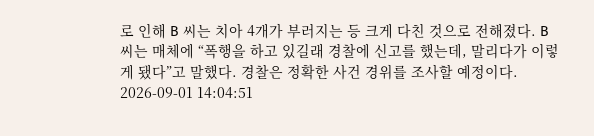로 인해 B 씨는 치아 4개가 부러지는 등 크게 다친 것으로 전해졌다. B 씨는 매체에 “폭행을 하고 있길래 경찰에 신고를 했는데, 말리다가 이렇게 됐다”고 말했다. 경찰은 정확한 사건 경위를 조사할 예정이다.
2026-09-01 14:04:51